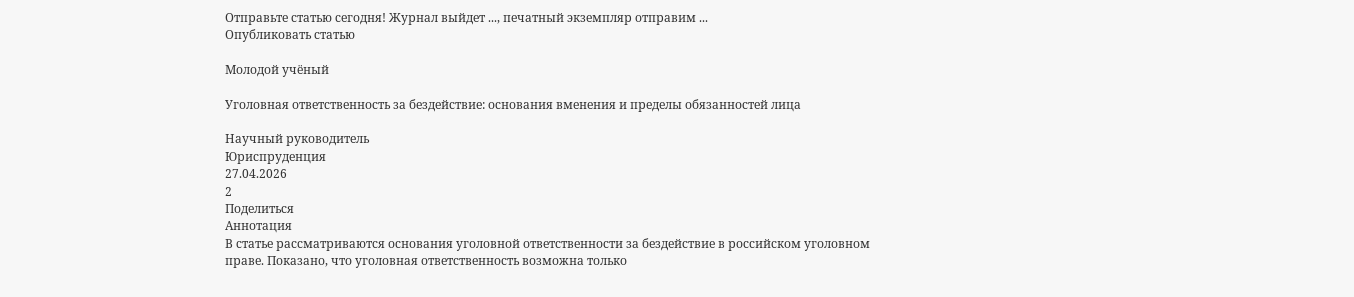Отправьте статью сегодня! Журнал выйдет ..., печатный экземпляр отправим ...
Опубликовать статью

Молодой учёный

Уголовная ответственность за бездействие: основания вменения и пределы обязанностей лица

Научный руководитель
Юриспруденция
27.04.2026
2
Поделиться
Аннотация
В статье рассматриваются основания уголовной ответственности за бездействие в российском уголовном праве. Показано, что уголовная ответственность возможна только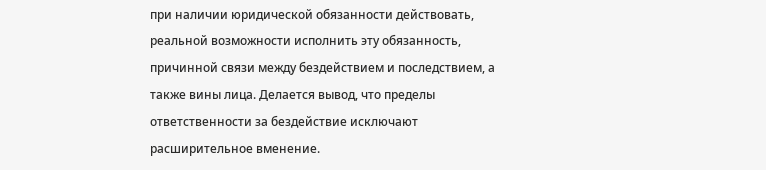при наличии юридической обязанности действовать, реальной возможности исполнить эту обязанность, причинной связи между бездействием и последствием, а также вины лица. Делается вывод, что пределы ответственности за бездействие исключают расширительное вменение.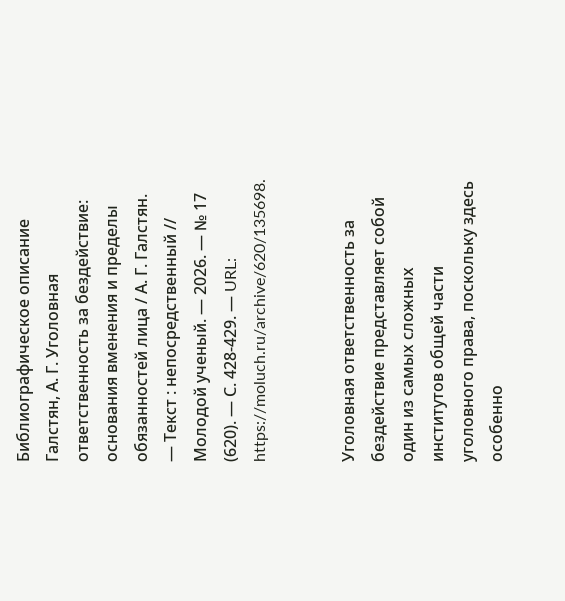Библиографическое описание
Галстян, А. Г. Уголовная ответственность за бездействие: основания вменения и пределы обязанностей лица / А. Г. Галстян. — Текст : непосредственный // Молодой ученый. — 2026. — № 17 (620). — С. 428-429. — URL: https://moluch.ru/archive/620/135698.


Уголовная ответственность за бездействие представляет собой один из самых сложных институтов общей части уголовного права, поскольку здесь особенно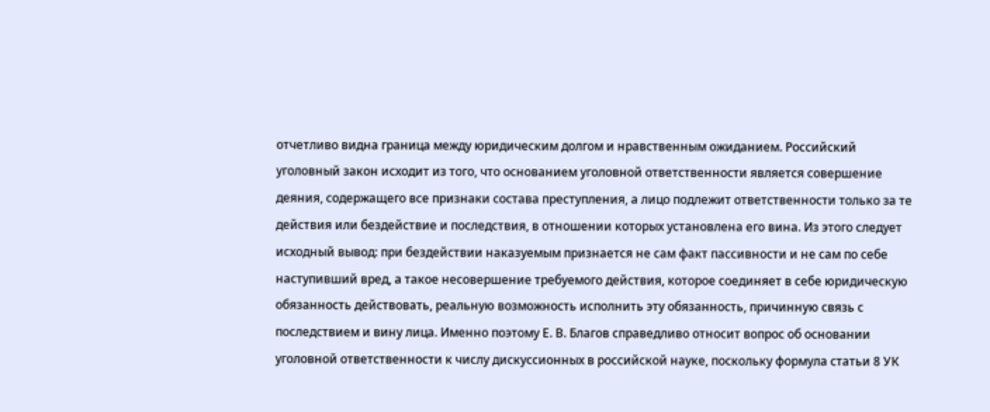отчетливо видна граница между юридическим долгом и нравственным ожиданием. Российский уголовный закон исходит из того, что основанием уголовной ответственности является совершение деяния, содержащего все признаки состава преступления, а лицо подлежит ответственности только за те действия или бездействие и последствия, в отношении которых установлена его вина. Из этого следует исходный вывод: при бездействии наказуемым признается не сам факт пассивности и не сам по себе наступивший вред, а такое несовершение требуемого действия, которое соединяет в себе юридическую обязанность действовать, реальную возможность исполнить эту обязанность, причинную связь с последствием и вину лица. Именно поэтому Е. В. Благов справедливо относит вопрос об основании уголовной ответственности к числу дискуссионных в российской науке, поскольку формула статьи 8 УК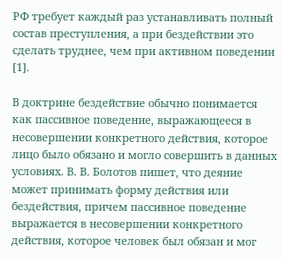РФ требует каждый раз устанавливать полный состав преступления, а при бездействии это сделать труднее, чем при активном поведении [1].

В доктрине бездействие обычно понимается как пассивное поведение, выражающееся в несовершении конкретного действия, которое лицо было обязано и могло совершить в данных условиях. В. В. Болотов пишет, что деяние может принимать форму действия или бездействия, причем пассивное поведение выражается в несовершении конкретного действия, которое человек был обязан и мог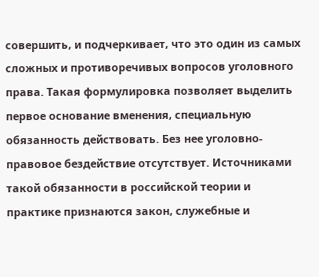совершить, и подчеркивает, что это один из самых сложных и противоречивых вопросов уголовного права. Такая формулировка позволяет выделить первое основание вменения, специальную обязанность действовать. Без нее уголовно-правовое бездействие отсутствует. Источниками такой обязанности в российской теории и практике признаются закон, служебные и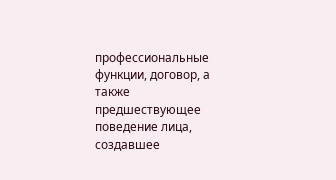профессиональные функции, договор, а также предшествующее поведение лица, создавшее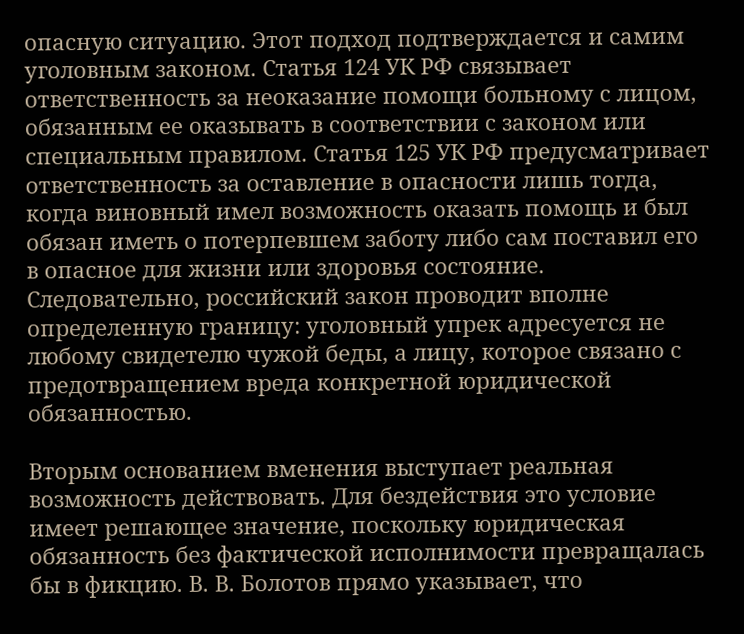опасную ситуацию. Этот подход подтверждается и самим уголовным законом. Статья 124 УК РФ связывает ответственность за неоказание помощи больному с лицом, обязанным ее оказывать в соответствии с законом или специальным правилом. Статья 125 УК РФ предусматривает ответственность за оставление в опасности лишь тогда, когда виновный имел возможность оказать помощь и был обязан иметь о потерпевшем заботу либо сам поставил его в опасное для жизни или здоровья состояние. Следовательно, российский закон проводит вполне определенную границу: уголовный упрек адресуется не любому свидетелю чужой беды, а лицу, которое связано с предотвращением вреда конкретной юридической обязанностью.

Вторым основанием вменения выступает реальная возможность действовать. Для бездействия это условие имеет решающее значение, поскольку юридическая обязанность без фактической исполнимости превращалась бы в фикцию. В. В. Болотов прямо указывает, что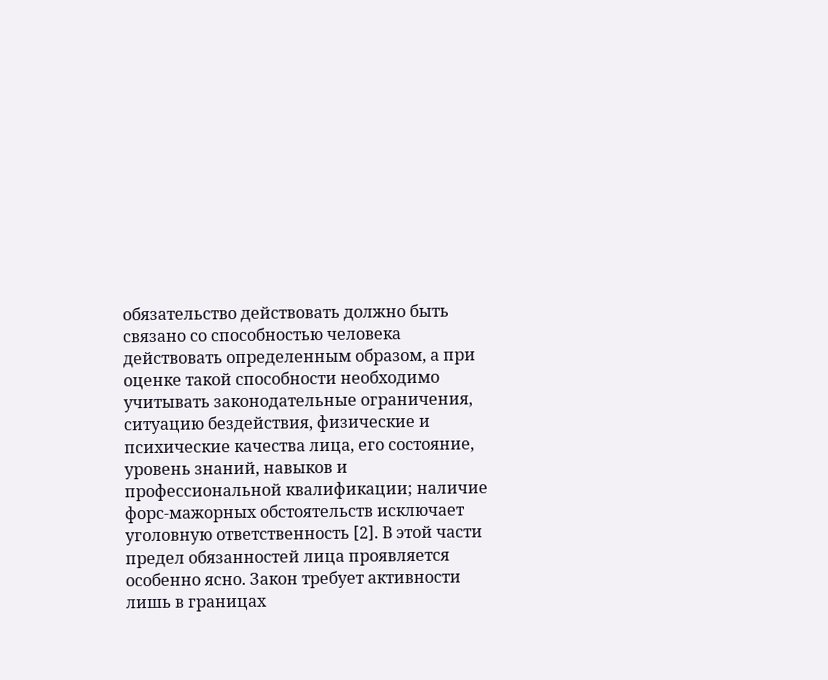обязательство действовать должно быть связано со способностью человека действовать определенным образом, а при оценке такой способности необходимо учитывать законодательные ограничения, ситуацию бездействия, физические и психические качества лица, его состояние, уровень знаний, навыков и профессиональной квалификации; наличие форс-мажорных обстоятельств исключает уголовную ответственность [2]. В этой части предел обязанностей лица проявляется особенно ясно. Закон требует активности лишь в границах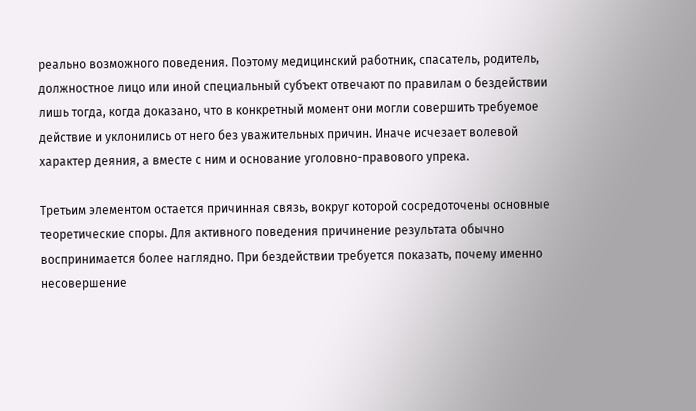реально возможного поведения. Поэтому медицинский работник, спасатель, родитель, должностное лицо или иной специальный субъект отвечают по правилам о бездействии лишь тогда, когда доказано, что в конкретный момент они могли совершить требуемое действие и уклонились от него без уважительных причин. Иначе исчезает волевой характер деяния, а вместе с ним и основание уголовно-правового упрека.

Третьим элементом остается причинная связь, вокруг которой сосредоточены основные теоретические споры. Для активного поведения причинение результата обычно воспринимается более наглядно. При бездействии требуется показать, почему именно несовершение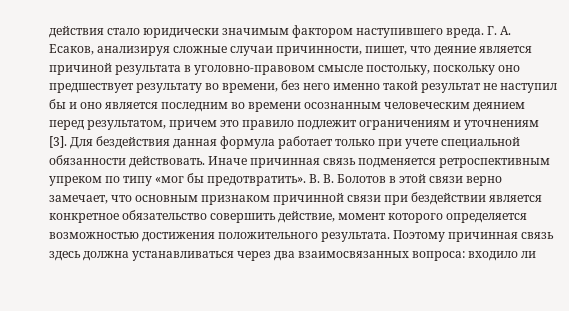действия стало юридически значимым фактором наступившего вреда. Г. А. Есаков, анализируя сложные случаи причинности, пишет, что деяние является причиной результата в уголовно-правовом смысле постольку, поскольку оно предшествует результату во времени, без него именно такой результат не наступил бы и оно является последним во времени осознанным человеческим деянием перед результатом, причем это правило подлежит ограничениям и уточнениям [3]. Для бездействия данная формула работает только при учете специальной обязанности действовать. Иначе причинная связь подменяется ретроспективным упреком по типу «мог бы предотвратить». В. В. Болотов в этой связи верно замечает, что основным признаком причинной связи при бездействии является конкретное обязательство совершить действие, момент которого определяется возможностью достижения положительного результата. Поэтому причинная связь здесь должна устанавливаться через два взаимосвязанных вопроса: входило ли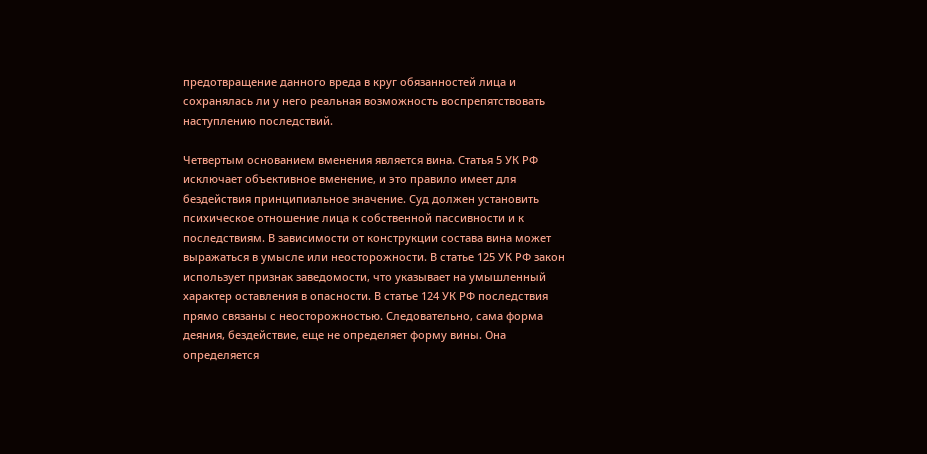предотвращение данного вреда в круг обязанностей лица и сохранялась ли у него реальная возможность воспрепятствовать наступлению последствий.

Четвертым основанием вменения является вина. Статья 5 УК РФ исключает объективное вменение, и это правило имеет для бездействия принципиальное значение. Суд должен установить психическое отношение лица к собственной пассивности и к последствиям. В зависимости от конструкции состава вина может выражаться в умысле или неосторожности. В статье 125 УК РФ закон использует признак заведомости, что указывает на умышленный характер оставления в опасности. В статье 124 УК РФ последствия прямо связаны с неосторожностью. Следовательно, сама форма деяния, бездействие, еще не определяет форму вины. Она определяется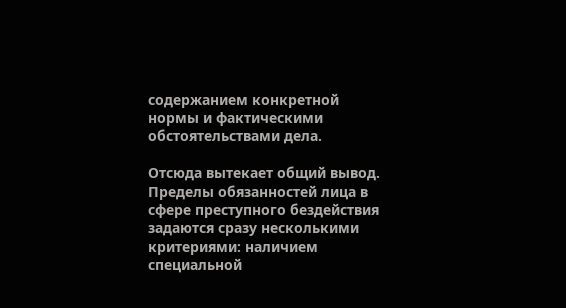содержанием конкретной нормы и фактическими обстоятельствами дела.

Отсюда вытекает общий вывод. Пределы обязанностей лица в сфере преступного бездействия задаются сразу несколькими критериями: наличием специальной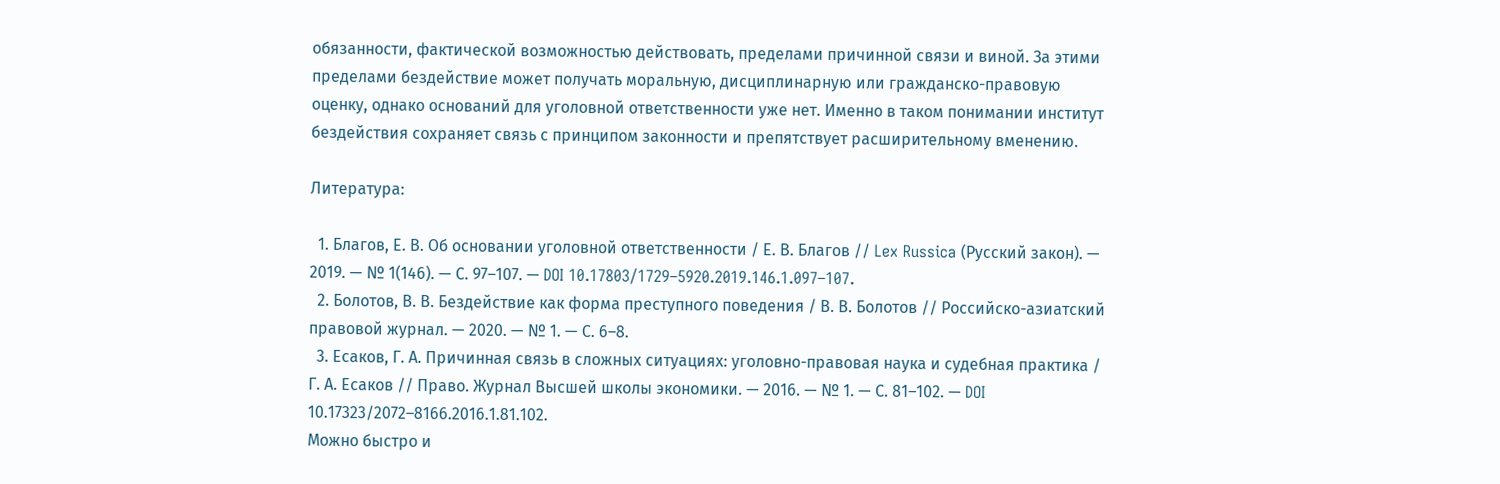обязанности, фактической возможностью действовать, пределами причинной связи и виной. За этими пределами бездействие может получать моральную, дисциплинарную или гражданско-правовую оценку, однако оснований для уголовной ответственности уже нет. Именно в таком понимании институт бездействия сохраняет связь с принципом законности и препятствует расширительному вменению.

Литература:

  1. Благов, Е. В. Об основании уголовной ответственности / Е. В. Благов // Lex Russica (Русский закон). — 2019. — № 1(146). — С. 97–107. — DOI 10.17803/1729–5920.2019.146.1.097–107.
  2. Болотов, В. В. Бездействие как форма преступного поведения / В. В. Болотов // Российско-азиатский правовой журнал. — 2020. — № 1. — С. 6–8.
  3. Есаков, Г. А. Причинная связь в сложных ситуациях: уголовно-правовая наука и судебная практика / Г. А. Есаков // Право. Журнал Высшей школы экономики. — 2016. — № 1. — С. 81–102. — DOI 10.17323/2072–8166.2016.1.81.102.
Можно быстро и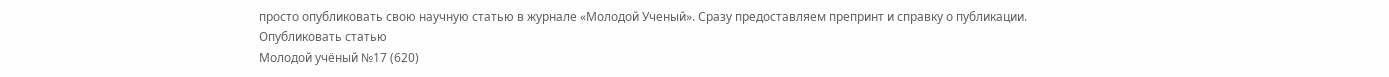просто опубликовать свою научную статью в журнале «Молодой Ученый». Сразу предоставляем препринт и справку о публикации.
Опубликовать статью
Молодой учёный №17 (620)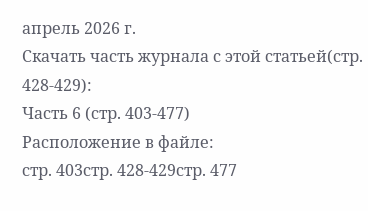апрель 2026 г.
Скачать часть журнала с этой статьей(стр. 428-429):
Часть 6 (стр. 403-477)
Расположение в файле:
стр. 403стр. 428-429стр. 477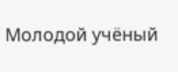Молодой учёный